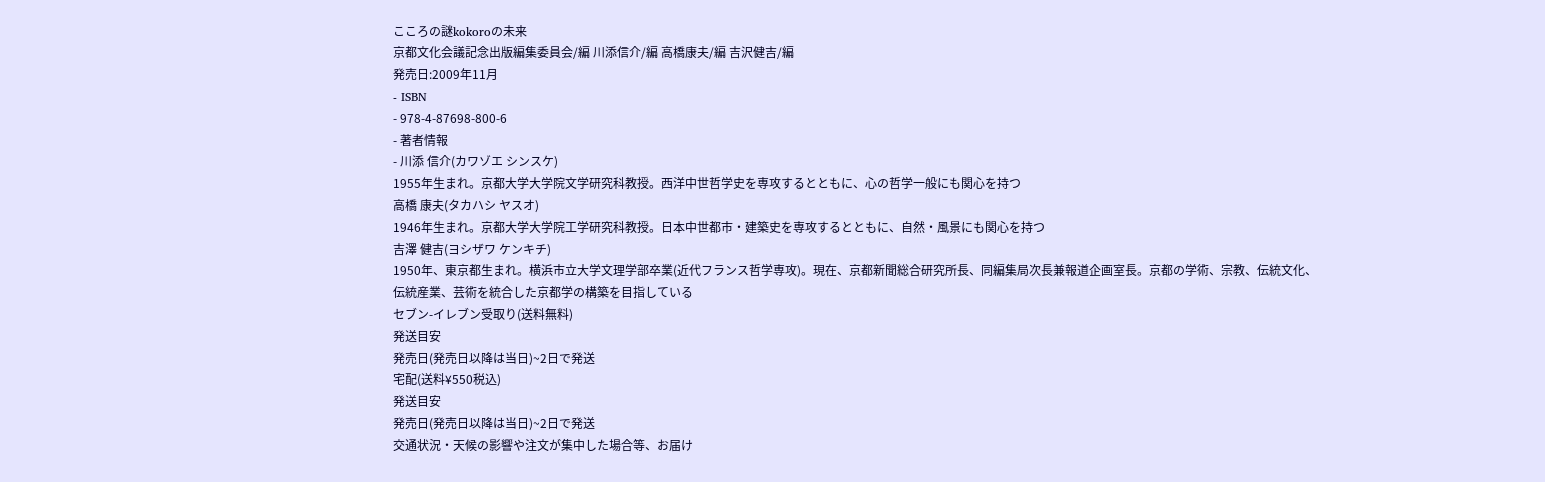こころの謎kokoroの未来
京都文化会議記念出版編集委員会/編 川添信介/編 高橋康夫/編 吉沢健吉/編
発売日:2009年11月
- ISBN
- 978-4-87698-800-6
- 著者情報
- 川添 信介(カワゾエ シンスケ)
1955年生まれ。京都大学大学院文学研究科教授。西洋中世哲学史を専攻するとともに、心の哲学一般にも関心を持つ
高橋 康夫(タカハシ ヤスオ)
1946年生まれ。京都大学大学院工学研究科教授。日本中世都市・建築史を専攻するとともに、自然・風景にも関心を持つ
吉澤 健吉(ヨシザワ ケンキチ)
1950年、東京都生まれ。横浜市立大学文理学部卒業(近代フランス哲学専攻)。現在、京都新聞総合研究所長、同編集局次長兼報道企画室長。京都の学術、宗教、伝統文化、伝統産業、芸術を統合した京都学の構築を目指している
セブン-イレブン受取り(送料無料)
発送目安
発売日(発売日以降は当日)~2日で発送
宅配(送料¥550税込)
発送目安
発売日(発売日以降は当日)~2日で発送
交通状況・天候の影響や注文が集中した場合等、お届け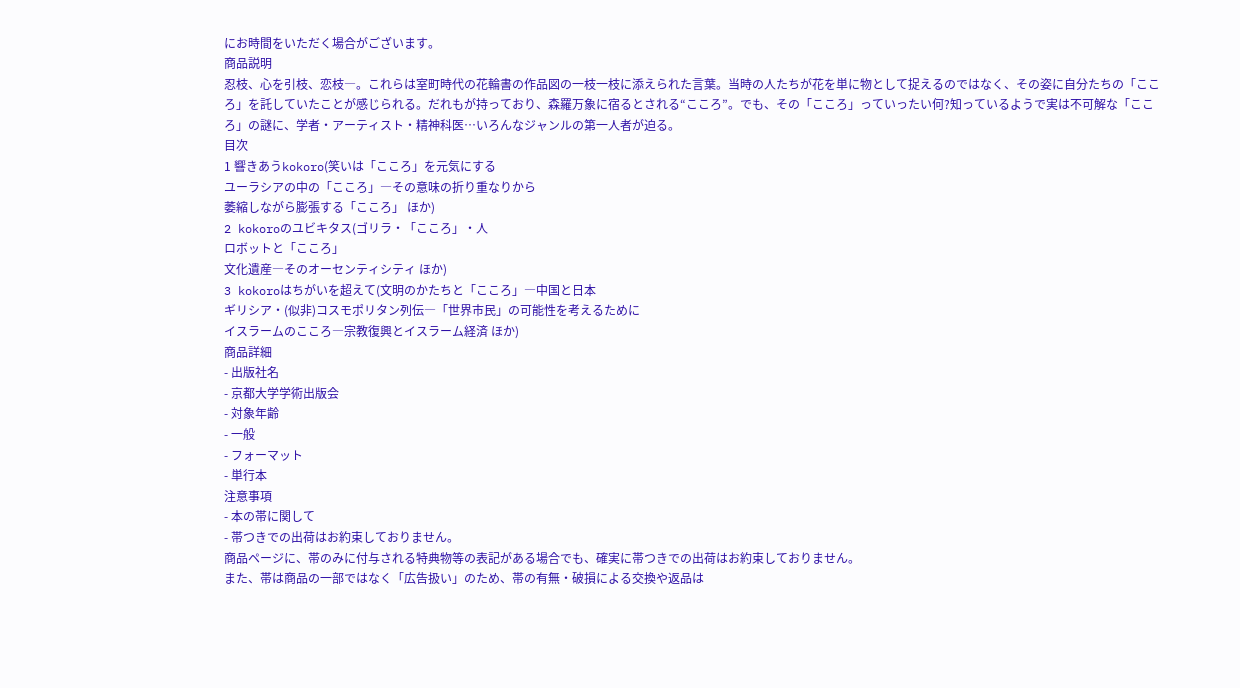にお時間をいただく場合がございます。
商品説明
忍枝、心を引枝、恋枝―。これらは室町時代の花輪書の作品図の一枝一枝に添えられた言葉。当時の人たちが花を単に物として捉えるのではなく、その姿に自分たちの「こころ」を託していたことが感じられる。だれもが持っており、森羅万象に宿るとされる“こころ”。でも、その「こころ」っていったい何?知っているようで実は不可解な「こころ」の謎に、学者・アーティスト・精神科医…いろんなジャンルの第一人者が迫る。
目次
1 響きあうkokoro(笑いは「こころ」を元気にする
ユーラシアの中の「こころ」―その意味の折り重なりから
萎縮しながら膨張する「こころ」 ほか)
2 kokoroのユビキタス(ゴリラ・「こころ」・人
ロボットと「こころ」
文化遺産―そのオーセンティシティ ほか)
3 kokoroはちがいを超えて(文明のかたちと「こころ」―中国と日本
ギリシア・(似非)コスモポリタン列伝―「世界市民」の可能性を考えるために
イスラームのこころ―宗教復興とイスラーム経済 ほか)
商品詳細
- 出版社名
- 京都大学学術出版会
- 対象年齢
- 一般
- フォーマット
- 単行本
注意事項
- 本の帯に関して
- 帯つきでの出荷はお約束しておりません。
商品ページに、帯のみに付与される特典物等の表記がある場合でも、確実に帯つきでの出荷はお約束しておりません。
また、帯は商品の一部ではなく「広告扱い」のため、帯の有無・破損による交換や返品は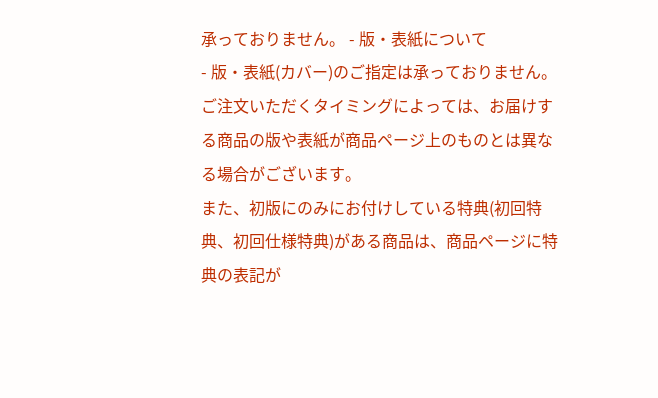承っておりません。 - 版・表紙について
- 版・表紙(カバー)のご指定は承っておりません。ご注文いただくタイミングによっては、お届けする商品の版や表紙が商品ページ上のものとは異なる場合がございます。
また、初版にのみにお付けしている特典(初回特典、初回仕様特典)がある商品は、商品ページに特典の表記が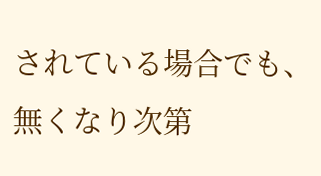されている場合でも、無くなり次第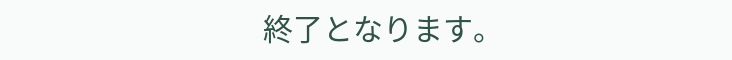終了となります。